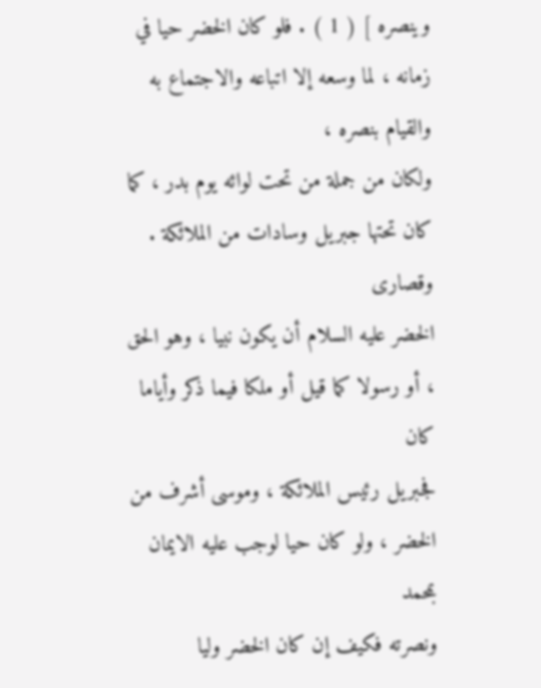وينصره ] ( 1 ) . فلو كان الخضر حيا في زمانه ، لما وسعه إلا اتباعه والاجتماع به والقيام بنصره ،
ولكان من جملة من تحت لوائه يوم بدر ، كما كان تحتها جبريل وسادات من الملائكة . وقصارى
الخضر عليه السلام أن يكون نبيا ، وهو الحق ، أو رسولا كما قيل أو ملكا فيما ذكر وأياما كان
فجبريل رئيس الملائكة ، وموسى أشرف من الخضر ، ولو كان حيا لوجب عليه الايمان بمحمد
ونصرته فكيف إن كان الخضر وليا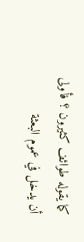كما يقوله طوائف كثيرون ؟ فأولى أن يدخل في عموم البعثة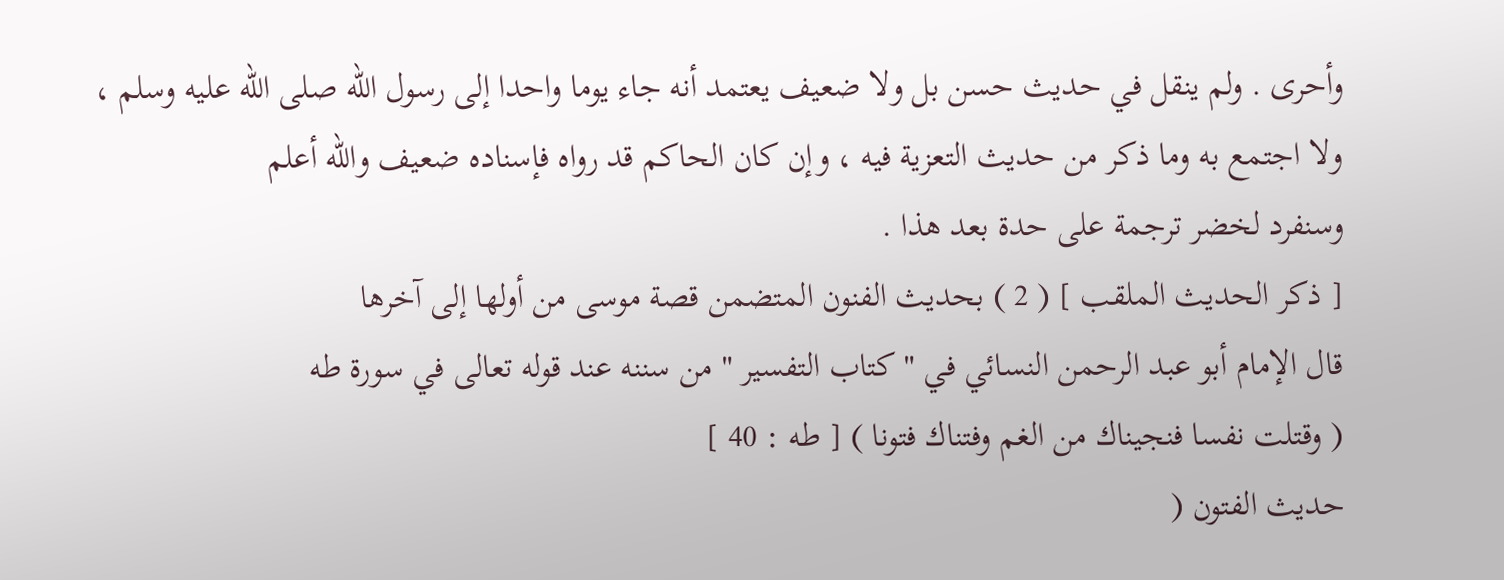وأحرى . ولم ينقل في حديث حسن بل ولا ضعيف يعتمد أنه جاء يوما واحدا إلى رسول الله صلى الله عليه وسلم ،
ولا اجتمع به وما ذكر من حديث التعزية فيه ، وإن كان الحاكم قد رواه فإسناده ضعيف والله أعلم
وسنفرد لخضر ترجمة على حدة بعد هذا .
[ ذكر الحديث الملقب ] ( 2 ) بحديث الفنون المتضمن قصة موسى من أولها إلى آخرها
قال الإمام أبو عبد الرحمن النسائي في " كتاب التفسير " من سننه عند قوله تعالى في سورة طه
( وقتلت نفسا فنجيناك من الغم وفتناك فتونا ) [ طه : 40 ]
حديث الفتون (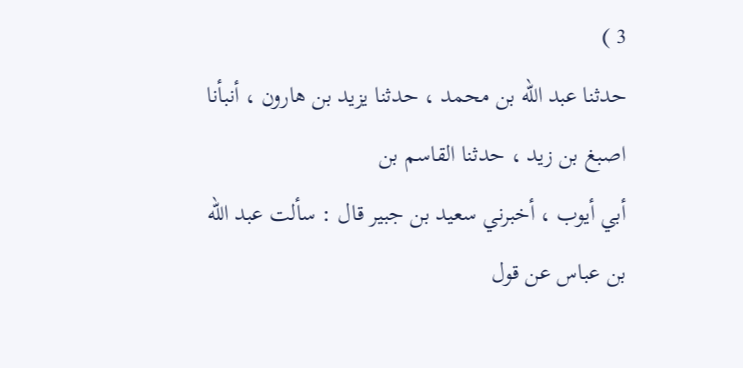3 )
حدثنا عبد الله بن محمد ، حدثنا يزيد بن هارون ، أنبأنا اصبغ بن زيد ، حدثنا القاسم بن
أبي أيوب ، أخبرني سعيد بن جبير قال : سألت عبد الله بن عباس عن قول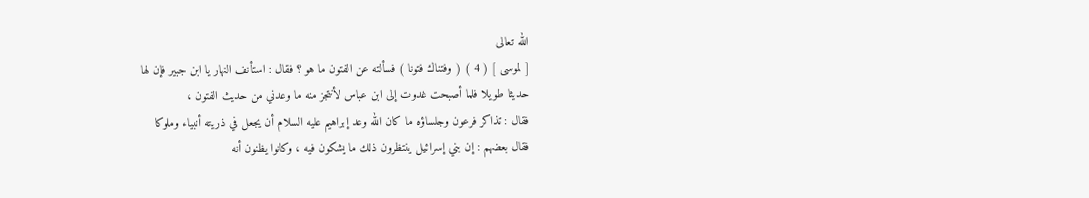الله تعالى
[ لموسى ] ( 4 ) ( وفتناك فتونا ) فسألته عن الفتون ما هو ؟ فقال : استأنف النهار يا ابن جبير فإن لها
حديثا طويلا فلما أصبحت غدوت إلى ابن عباس لأنتجز منه ما وعدني من حديث الفتون ،
فقال : تذاكر فرعون وجلساؤه ما كان الله وعد إبراهيم عليه السلام أن يجعل في ذريته أنبياء وملوكا
فقال بعضهم : إن بني إسرائيل ينتظرون ذلك ما يشكون فيه ، وكانوا يظنون أنه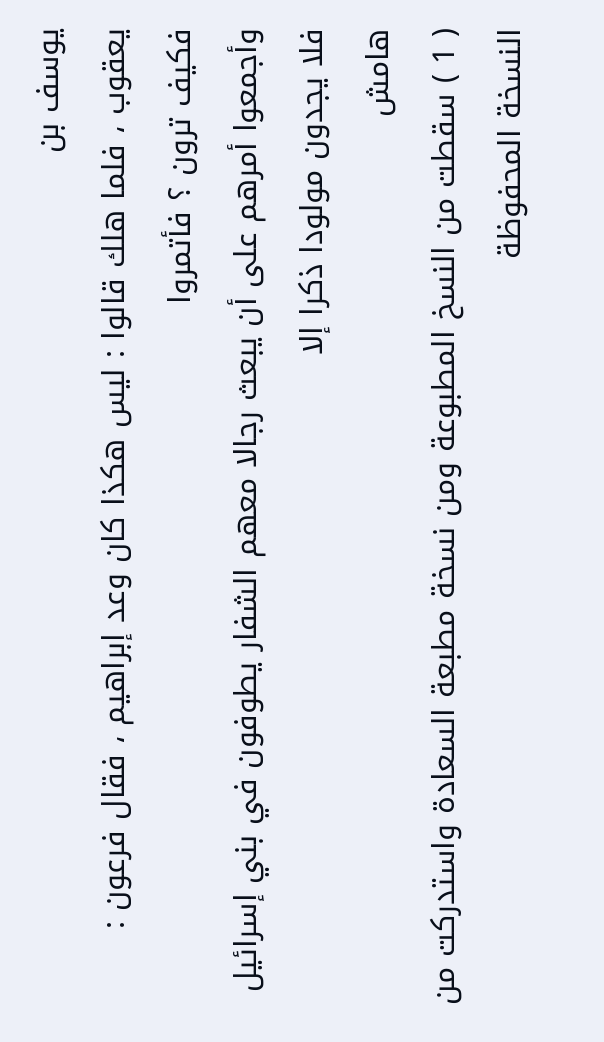يوسف بن
يعقوب ، فلما هلك قالوا : ليس هكذا كان وعد إبراهيم ، فقال فرعون : فكيف ترون ؟ فأتمروا
وأجمعوا أمرهم على أن يبعث رجالا معهم الشفار يطوفون في بني إسرائيل فلا يجدون مولودا ذكرا إلا
هامش
( 1 ) سقطت من النسخ المطبوعة ومن نسخة مطبعة السعادة واستدركت من النسخة المحفوظة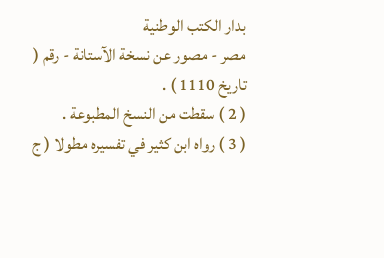بدار الكتب الوطنية
مصر - مصور عن نسخة الآستانة - رقم ( تاريخ 1110 ) .
( 2 ) سقطت من النسخ المطبوعة .
( 3 ) رواه ابن كثير في تفسيره مطولا ( ج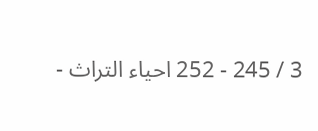3 / 245 - 252 احياء التراث -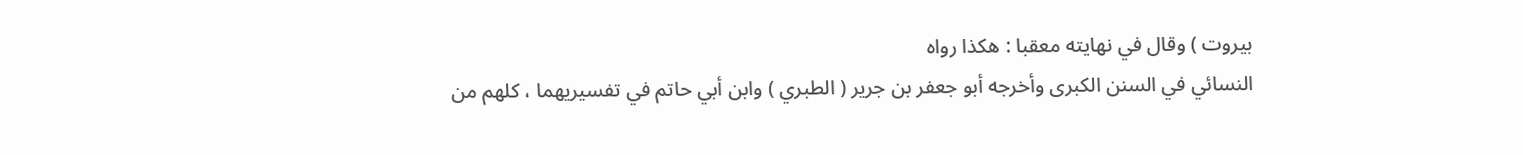بيروت ) وقال في نهايته معقبا : هكذا رواه
النسائي في السنن الكبرى وأخرجه أبو جعفر بن جرير ( الطبري ) وابن أبي حاتم في تفسيريهما ، كلهم من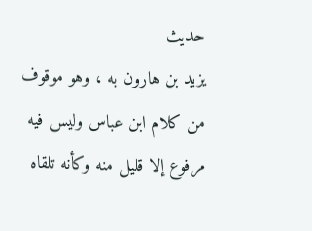حديث
يزيد بن هارون به ، وهو موقوف من كلام ابن عباس وليس فيه مرفوع إلا قليل منه وكأنه تلقاه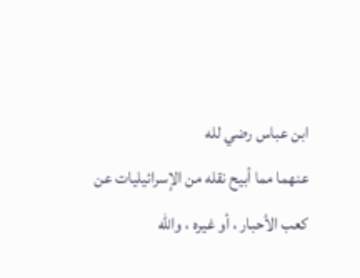ابن عباس رضي لله
عنهما مما أبيح نقله من الإسرائيليات عن كعب الأحبار ، أو غيره ، والله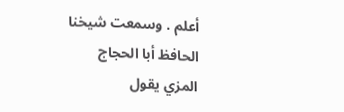أعلم . وسمعت شيخنا الحافظ أبا الحجاج
المزي يقول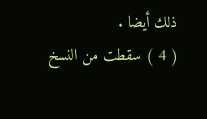ذلك أيضا .
( 4 ) سقطت من النسخ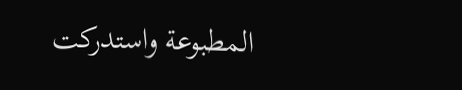المطبوعة واستدركت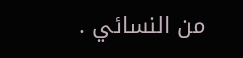من النسائي .